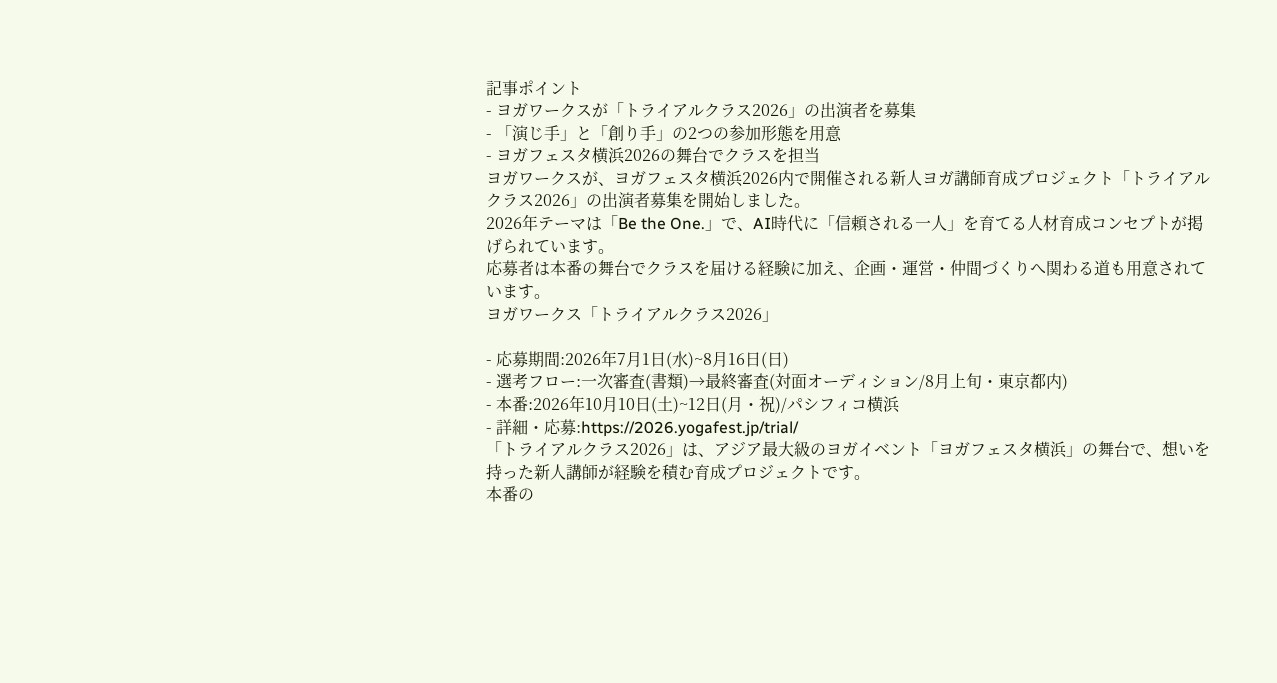記事ポイント
- ヨガワークスが「トライアルクラス2026」の出演者を募集
- 「演じ手」と「創り手」の2つの参加形態を用意
- ヨガフェスタ横浜2026の舞台でクラスを担当
ヨガワークスが、ヨガフェスタ横浜2026内で開催される新人ヨガ講師育成プロジェクト「トライアルクラス2026」の出演者募集を開始しました。
2026年テーマは「Be the One.」で、AI時代に「信頼される一人」を育てる人材育成コンセプトが掲げられています。
応募者は本番の舞台でクラスを届ける経験に加え、企画・運営・仲間づくりへ関わる道も用意されています。
ヨガワークス「トライアルクラス2026」

- 応募期間:2026年7月1日(水)~8月16日(日)
- 選考フロー:一次審査(書類)→最終審査(対面オーディション/8月上旬・東京都内)
- 本番:2026年10月10日(土)~12日(月・祝)/パシフィコ横浜
- 詳細・応募:https://2026.yogafest.jp/trial/
「トライアルクラス2026」は、アジア最大級のヨガイベント「ヨガフェスタ横浜」の舞台で、想いを持った新人講師が経験を積む育成プロジェクトです。
本番の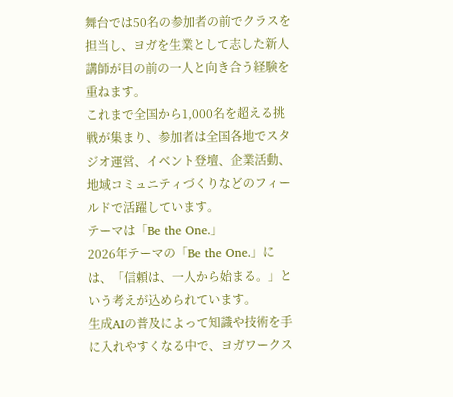舞台では50名の参加者の前でクラスを担当し、ヨガを生業として志した新人講師が目の前の一人と向き合う経験を重ねます。
これまで全国から1,000名を超える挑戦が集まり、参加者は全国各地でスタジオ運営、イベント登壇、企業活動、地域コミュニティづくりなどのフィールドで活躍しています。
テーマは「Be the One.」
2026年テーマの「Be the One.」には、「信頼は、一人から始まる。」という考えが込められています。
生成AIの普及によって知識や技術を手に入れやすくなる中で、ヨガワークス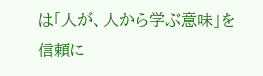は「人が、人から学ぶ意味」を信頼に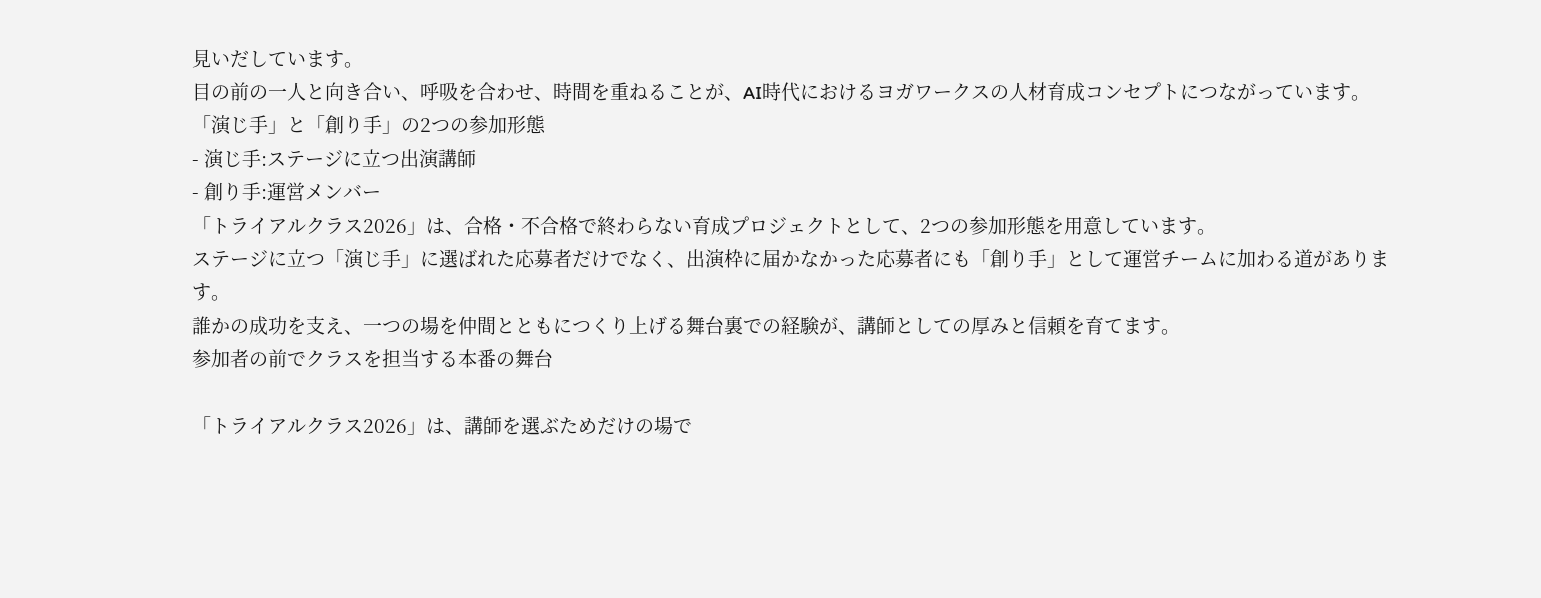見いだしています。
目の前の一人と向き合い、呼吸を合わせ、時間を重ねることが、AI時代におけるヨガワークスの人材育成コンセプトにつながっています。
「演じ手」と「創り手」の2つの参加形態
- 演じ手:ステージに立つ出演講師
- 創り手:運営メンバー
「トライアルクラス2026」は、合格・不合格で終わらない育成プロジェクトとして、2つの参加形態を用意しています。
ステージに立つ「演じ手」に選ばれた応募者だけでなく、出演枠に届かなかった応募者にも「創り手」として運営チームに加わる道があります。
誰かの成功を支え、一つの場を仲間とともにつくり上げる舞台裏での経験が、講師としての厚みと信頼を育てます。
参加者の前でクラスを担当する本番の舞台

「トライアルクラス2026」は、講師を選ぶためだけの場で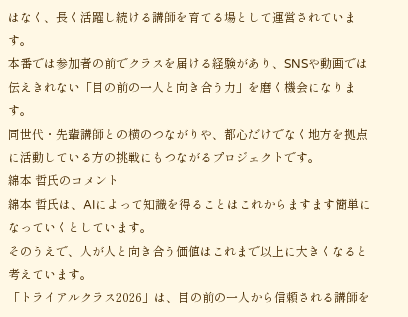はなく、長く活躍し続ける講師を育てる場として運営されています。
本番では参加者の前でクラスを届ける経験があり、SNSや動画では伝えきれない「目の前の一人と向き合う力」を磨く機会になります。
同世代・先輩講師との横のつながりや、都心だけでなく地方を拠点に活動している方の挑戦にもつながるプロジェクトです。
綿本 哲氏のコメント
綿本 哲氏は、AIによって知識を得ることはこれからますます簡単になっていくとしています。
そのうえで、人が人と向き合う価値はこれまで以上に大きくなると考えています。
「トライアルクラス2026」は、目の前の一人から信頼される講師を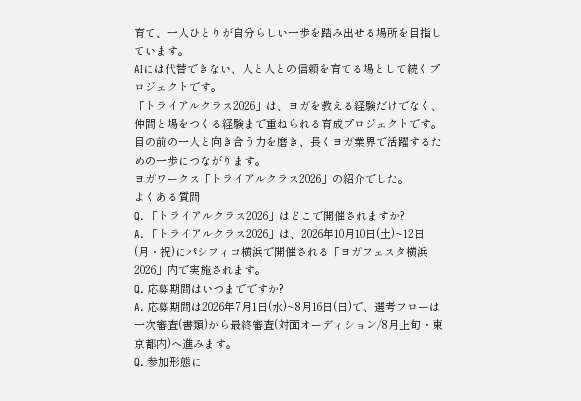育て、一人ひとりが自分らしい一歩を踏み出せる場所を目指しています。
AIには代替できない、人と人との信頼を育てる場として続くプロジェクトです。
「トライアルクラス2026」は、ヨガを教える経験だけでなく、仲間と場をつくる経験まで重ねられる育成プロジェクトです。
目の前の一人と向き合う力を磨き、長くヨガ業界で活躍するための一歩につながります。
ヨガワークス「トライアルクラス2026」の紹介でした。
よくある質問
Q. 「トライアルクラス2026」はどこで開催されますか?
A. 「トライアルクラス2026」は、2026年10月10日(土)~12日(月・祝)にパシフィコ横浜で開催される「ヨガフェスタ横浜2026」内で実施されます。
Q. 応募期間はいつまでですか?
A. 応募期間は2026年7月1日(水)~8月16日(日)で、選考フローは一次審査(書類)から最終審査(対面オーディション/8月上旬・東京都内)へ進みます。
Q. 参加形態に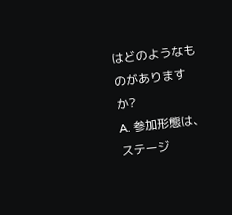はどのようなものがありますか?
A. 参加形態は、ステージ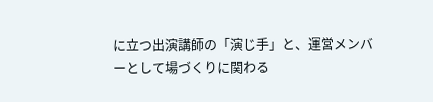に立つ出演講師の「演じ手」と、運営メンバーとして場づくりに関わる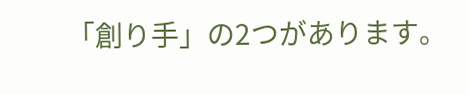「創り手」の2つがあります。